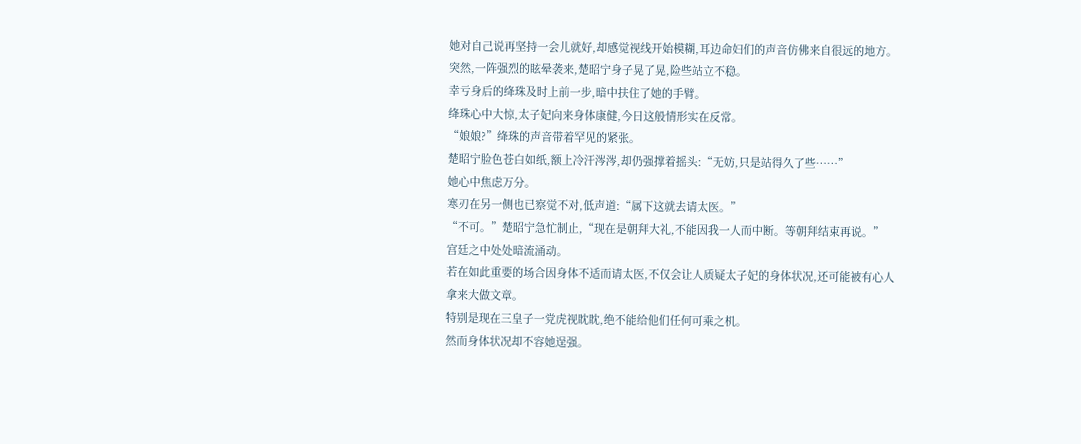她对自己说再坚持一会儿就好,却感觉视线开始模糊,耳边命妇们的声音仿佛来自很远的地方。
突然,一阵强烈的眩晕袭来,楚昭宁身子晃了晃,险些站立不稳。
幸亏身后的绛珠及时上前一步,暗中扶住了她的手臂。
绛珠心中大惊,太子妃向来身体康健,今日这般情形实在反常。
“娘娘?”绛珠的声音带着罕见的紧张。
楚昭宁脸色苍白如纸,额上冷汗涔涔,却仍强撑着摇头:“无妨,只是站得久了些……”
她心中焦虑万分。
寒刃在另一侧也已察觉不对,低声道:“属下这就去请太医。”
“不可。”楚昭宁急忙制止,“现在是朝拜大礼,不能因我一人而中断。等朝拜结束再说。”
宫廷之中处处暗流涌动。
若在如此重要的场合因身体不适而请太医,不仅会让人质疑太子妃的身体状况,还可能被有心人拿来大做文章。
特别是现在三皇子一党虎视眈眈,绝不能给他们任何可乘之机。
然而身体状况却不容她逞强。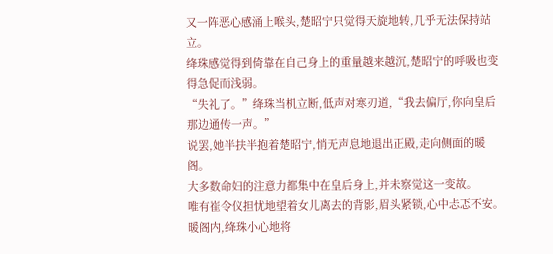又一阵恶心感涌上喉头,楚昭宁只觉得天旋地转,几乎无法保持站立。
绛珠感觉得到倚靠在自己身上的重量越来越沉,楚昭宁的呼吸也变得急促而浅弱。
“失礼了。”绛珠当机立断,低声对寒刃道,“我去偏厅,你向皇后那边通传一声。”
说罢,她半扶半抱着楚昭宁,悄无声息地退出正殿,走向侧面的暖阁。
大多数命妇的注意力都集中在皇后身上,并未察觉这一变故。
唯有崔令仪担忧地望着女儿离去的背影,眉头紧锁,心中忐忑不安。
暖阁内,绛珠小心地将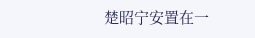楚昭宁安置在一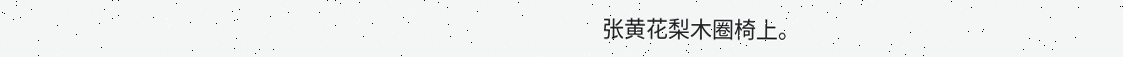张黄花梨木圈椅上。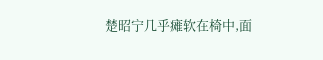楚昭宁几乎瘫软在椅中,面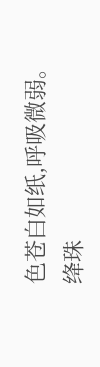色苍白如纸,呼吸微弱。
绛珠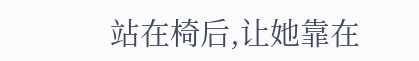站在椅后,让她靠在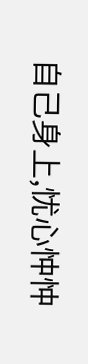自己身上,忧心忡忡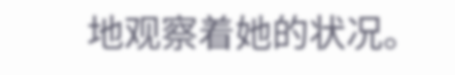地观察着她的状况。